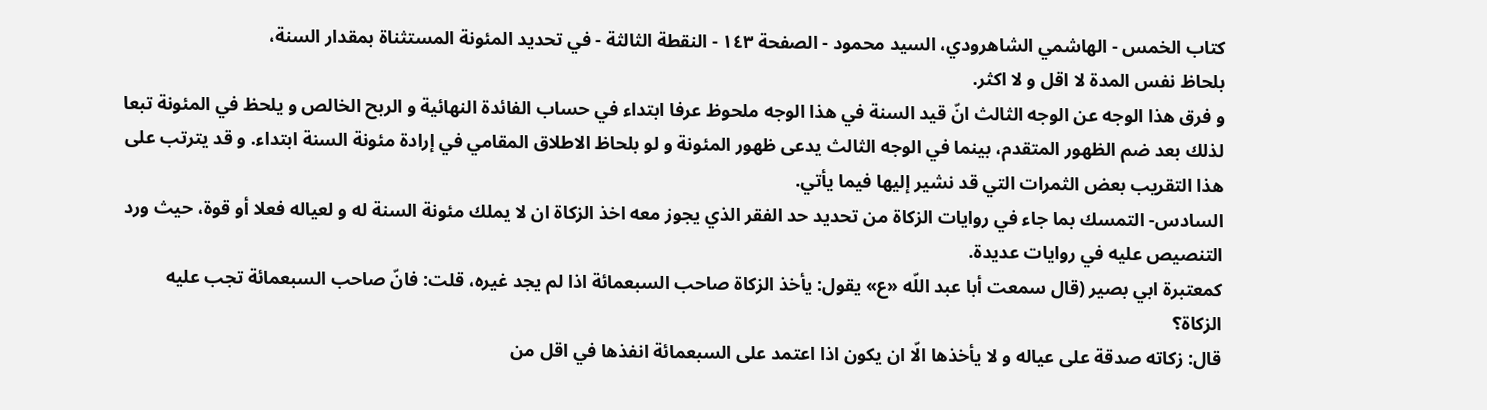كتاب الخمس - الهاشمي الشاهرودي، السيد محمود - الصفحة ١٤٣ - النقطة الثالثة - في تحديد المئونة المستثناة بمقدار السنة،
بلحاظ نفس المدة لا اقل و لا اكثر.
و فرق هذا الوجه عن الوجه الثالث انّ قيد السنة في هذا الوجه ملحوظ عرفا ابتداء في حساب الفائدة النهائية و الربح الخالص و يلحظ في المئونة تبعا لذلك بعد ضم الظهور المتقدم، بينما في الوجه الثالث يدعى ظهور المئونة و لو بلحاظ الاطلاق المقامي في إرادة مئونة السنة ابتداء. و قد يترتب على هذا التقريب بعض الثمرات التي قد نشير إليها فيما يأتي.
السادس- التمسك بما جاء في روايات الزكاة من تحديد حد الفقر الذي يجوز معه اخذ الزكاة ان لا يملك مئونة السنة له و لعياله فعلا أو قوة، حيث ورد التنصيص عليه في روايات عديدة.
كمعتبرة ابي بصير (قال سمعت أبا عبد اللّه «ع» يقول: يأخذ الزكاة صاحب السبعمائة اذا لم يجد غيره، قلت: فانّ صاحب السبعمائة تجب عليه الزكاة؟
قال: زكاته صدقة على عياله و لا يأخذها الّا ان يكون اذا اعتمد على السبعمائة انفذها في اقل من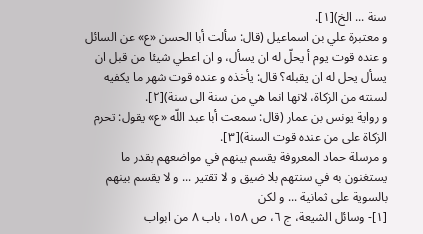سنة ... الخ)[١].
و معتبرة علي بن اسماعيل (قال: سألت أبا الحسن «ع» عن السائل و عنده قوت يوم أ يحلّ له ان يسأل، و ان اعطي شيئا من قبل ان يسأل يحل له ان يقبله؟ قال: يأخذه و عنده قوت شهر ما يكفيه لسنته من الزكاة، لانها انما هي من سنة الى سنة)[٢].
و رواية يونس بن عمار (قال: سمعت أبا عبد اللّه «ع» يقول: تحرم الزكاة على من عنده قوت السنة)[٣].
و مرسلة حماد المعروفة يقسم بينهم في مواضعهم بقدر ما يستغنون به في سنتهم بلا ضيق و لا تقتير ... و لا يقسم بينهم بالسوية على ثمانية ... و لكن
[١]- وسائل الشيعة، ج ٦، ص ١٥٨، باب ٨ من ابواب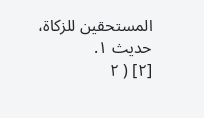المستحقين للزكاة، حديث ١.
[٢] ( ٢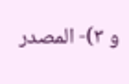و ٣)- المصدر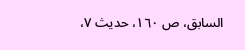السابق، ص ١٦٠، حديث ٧،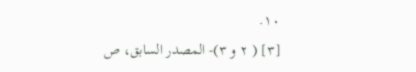١٠.
[٣] ( ٢ و ٣)- المصدر السابق، ص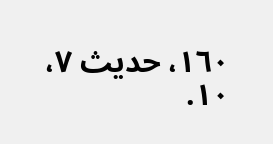١٦٠، حديث ٧، ١٠.